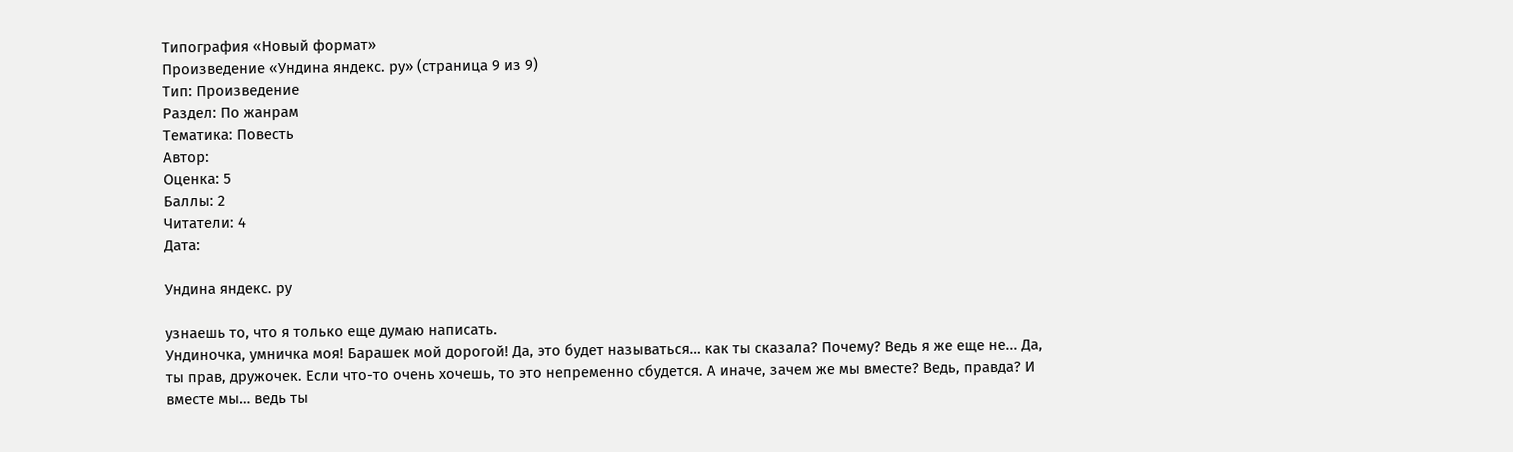Типография «Новый формат»
Произведение «Ундина яндекс. ру» (страница 9 из 9)
Тип: Произведение
Раздел: По жанрам
Тематика: Повесть
Автор:
Оценка: 5
Баллы: 2
Читатели: 4
Дата:

Ундина яндекс. ру

узнаешь то, что я только еще думаю написать.
Ундиночка, умничка моя! Барашек мой дорогой! Да, это будет называться… как ты сказала? Почему? Ведь я же еще не... Да, ты прав, дружочек. Если что-то очень хочешь, то это непременно сбудется. А иначе, зачем же мы вместе? Ведь, правда? И вместе мы… ведь ты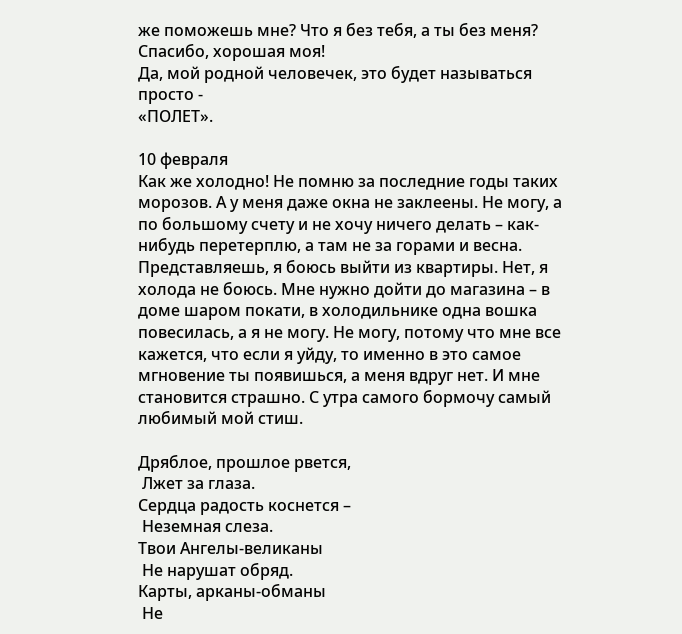же поможешь мне? Что я без тебя, а ты без меня? Спасибо, хорошая моя!
Да, мой родной человечек, это будет называться просто -
«ПОЛЕТ».

10 февраля
Как же холодно! Не помню за последние годы таких морозов. А у меня даже окна не заклеены. Не могу, а по большому счету и не хочу ничего делать – как-нибудь перетерплю, а там не за горами и весна. Представляешь, я боюсь выйти из квартиры. Нет, я холода не боюсь. Мне нужно дойти до магазина – в доме шаром покати, в холодильнике одна вошка повесилась, а я не могу. Не могу, потому что мне все кажется, что если я уйду, то именно в это самое мгновение ты появишься, а меня вдруг нет. И мне становится страшно. С утра самого бормочу самый любимый мой стиш.

Дряблое, прошлое рвется,
 Лжет за глаза.
Сердца радость коснется –
 Неземная слеза.
Твои Ангелы-великаны
 Не нарушат обряд.
Карты, арканы-обманы
 Не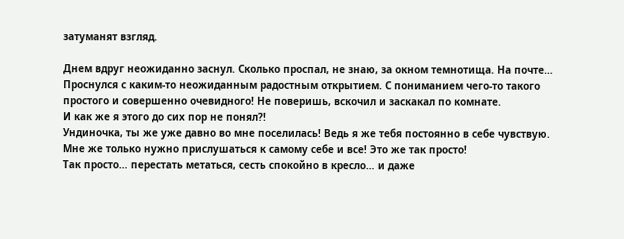затуманят взгляд.

Днем вдруг неожиданно заснул. Сколько проспал, не знаю, за окном темнотища. На почте…
Проснулся с каким-то неожиданным радостным открытием. С пониманием чего-то такого простого и совершенно очевидного! Не поверишь, вскочил и заскакал по комнате.
И как же я этого до сих пор не понял?!
Ундиночка, ты же уже давно во мне поселилась! Ведь я же тебя постоянно в себе чувствую. Мне же только нужно прислушаться к самому себе и все! Это же так просто!
Так просто… перестать метаться, сесть спокойно в кресло… и даже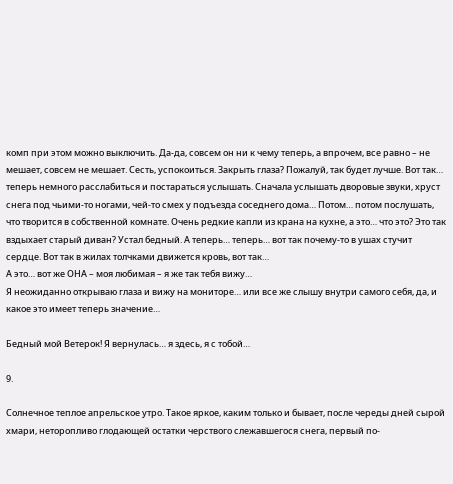комп при этом можно выключить. Да-да, совсем он ни к чему теперь, а впрочем, все равно – не мешает, совсем не мешает. Сесть, успокоиться. Закрыть глаза? Пожалуй, так будет лучше. Вот так… теперь немного расслабиться и постараться услышать. Сначала услышать дворовые звуки, хруст снега под чьими-то ногами, чей-то смех у подъезда соседнего дома… Потом… потом послушать, что творится в собственной комнате. Очень редкие капли из крана на кухне, а это… что это? Это так вздыхает старый диван? Устал бедный. А теперь… теперь… вот так почему-то в ушах стучит сердце. Вот так в жилах толчками движется кровь, вот так…
А это… вот же ОНА – моя любимая – я же так тебя вижу…
Я неожиданно открываю глаза и вижу на мониторе… или все же слышу внутри самого себя, да, и какое это имеет теперь значение…

Бедный мой Ветерок! Я вернулась… я здесь, я с тобой…

9.

Солнечное теплое апрельское утро. Такое яркое, каким только и бывает, после череды дней сырой хмари, неторопливо глодающей остатки черствого слежавшегося снега, первый по-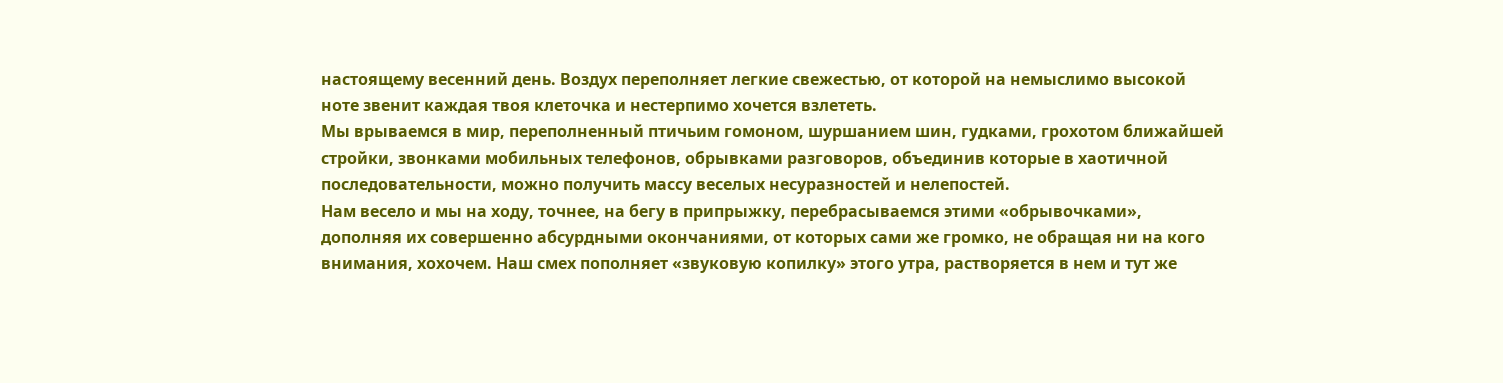настоящему весенний день. Воздух переполняет легкие свежестью, от которой на немыслимо высокой ноте звенит каждая твоя клеточка и нестерпимо хочется взлететь.
Мы врываемся в мир, переполненный птичьим гомоном, шуршанием шин, гудками, грохотом ближайшей стройки, звонками мобильных телефонов, обрывками разговоров, объединив которые в хаотичной последовательности, можно получить массу веселых несуразностей и нелепостей.
Нам весело и мы на ходу, точнее, на бегу в припрыжку, перебрасываемся этими «обрывочками», дополняя их совершенно абсурдными окончаниями, от которых сами же громко, не обращая ни на кого внимания, хохочем. Наш смех пополняет «звуковую копилку» этого утра, растворяется в нем и тут же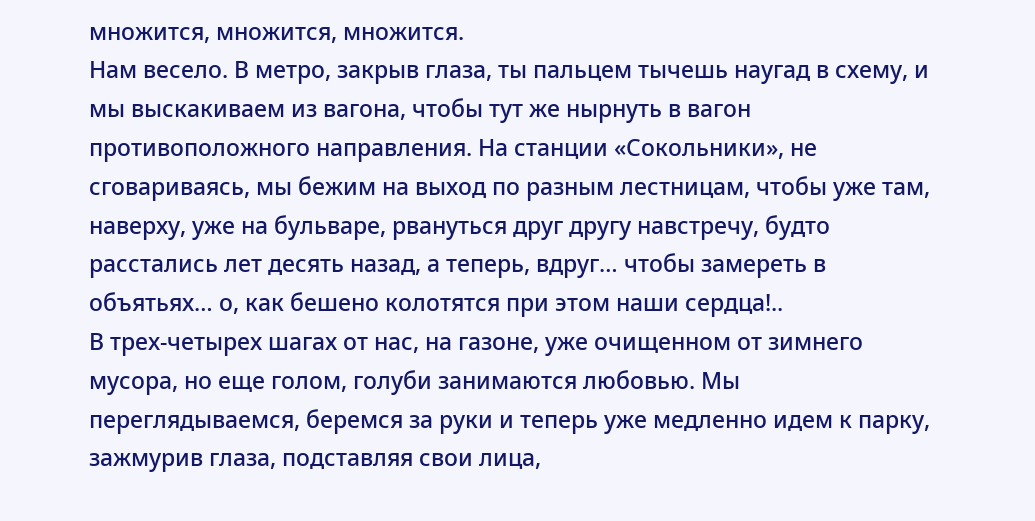множится, множится, множится.
Нам весело. В метро, закрыв глаза, ты пальцем тычешь наугад в схему, и мы выскакиваем из вагона, чтобы тут же нырнуть в вагон противоположного направления. На станции «Сокольники», не сговариваясь, мы бежим на выход по разным лестницам, чтобы уже там, наверху, уже на бульваре, рвануться друг другу навстречу, будто расстались лет десять назад, а теперь, вдруг… чтобы замереть в объятьях… о, как бешено колотятся при этом наши сердца!..
В трех-четырех шагах от нас, на газоне, уже очищенном от зимнего мусора, но еще голом, голуби занимаются любовью. Мы переглядываемся, беремся за руки и теперь уже медленно идем к парку, зажмурив глаза, подставляя свои лица,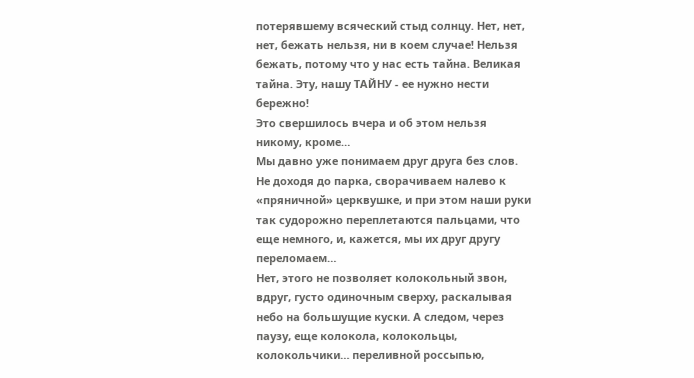потерявшему всяческий стыд солнцу. Нет, нет, нет, бежать нельзя, ни в коем случае! Нельзя бежать, потому что у нас есть тайна. Великая тайна. Эту, нашу ТАЙНУ - ее нужно нести бережно!
Это свершилось вчера и об этом нельзя никому, кроме…
Мы давно уже понимаем друг друга без слов. Не доходя до парка, сворачиваем налево к «пряничной» церквушке, и при этом наши руки так судорожно переплетаются пальцами, что еще немного, и, кажется, мы их друг другу переломаем…
Нет, этого не позволяет колокольный звон, вдруг, густо одиночным сверху, раскалывая небо на большущие куски. А следом, через паузу, еще колокола, колокольцы, колокольчики… переливной россыпью,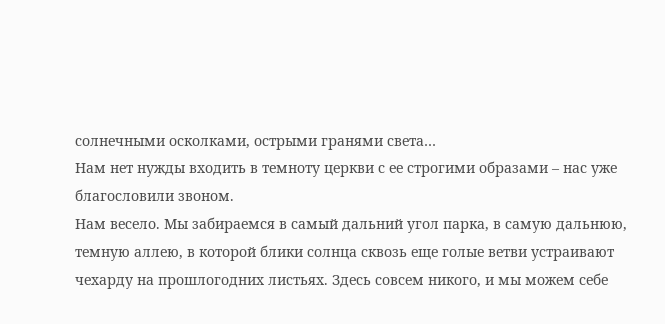солнечными осколками, острыми гранями света…
Нам нет нужды входить в темноту церкви с ее строгими образами – нас уже благословили звоном.
Нам весело. Мы забираемся в самый дальний угол парка, в самую дальнюю, темную аллею, в которой блики солнца сквозь еще голые ветви устраивают чехарду на прошлогодних листьях. Здесь совсем никого, и мы можем себе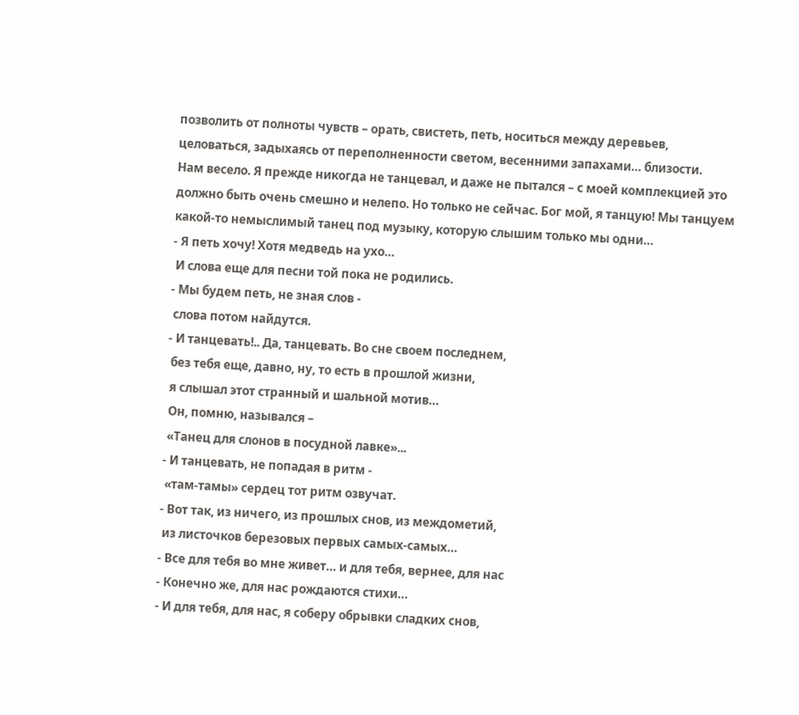позволить от полноты чувств – орать, свистеть, петь, носиться между деревьев, целоваться, задыхаясь от переполненности светом, весенними запахами… близости.
Нам весело. Я прежде никогда не танцевал, и даже не пытался – с моей комплекцией это должно быть очень смешно и нелепо. Но только не сейчас. Бог мой, я танцую! Мы танцуем какой-то немыслимый танец под музыку, которую слышим только мы одни…
- Я петь хочу! Хотя медведь на ухо…
 И слова еще для песни той пока не родились.
- Мы будем петь, не зная слов -
 слова потом найдутся.
- И танцевать!.. Да, танцевать. Во сне своем последнем,
 без тебя еще, давно, ну, то есть в прошлой жизни,
 я слышал этот странный и шальной мотив…
 Он, помню, назывался –
 «Танец для слонов в посудной лавке»...
- И танцевать, не попадая в ритм -
 «там-тамы» сердец тот ритм озвучат.
- Вот так, из ничего, из прошлых снов, из междометий,
 из листочков березовых первых самых-самых…
- Все для тебя во мне живет… и для тебя, вернее, для нас
- Конечно же, для нас рождаются стихи…
- И для тебя, для нас, я соберу обрывки сладких снов,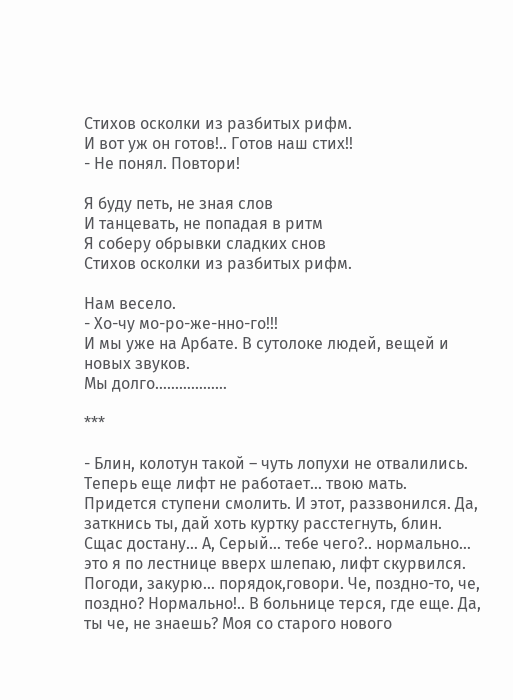Стихов осколки из разбитых рифм.
И вот уж он готов!.. Готов наш стих!!
- Не понял. Повтори!

Я буду петь, не зная слов
И танцевать, не попадая в ритм
Я соберу обрывки сладких снов
Стихов осколки из разбитых рифм.

Нам весело.
- Хо-чу мо-ро-же-нно-го!!!
И мы уже на Арбате. В сутолоке людей, вещей и новых звуков.
Мы долго………………

***

- Блин, колотун такой – чуть лопухи не отвалились. Теперь еще лифт не работает… твою мать. Придется ступени смолить. И этот, раззвонился. Да, заткнись ты, дай хоть куртку расстегнуть, блин. Сщас достану… А, Серый… тебе чего?.. нормально… это я по лестнице вверх шлепаю, лифт скурвился. Погоди, закурю… порядок,говори. Че, поздно-то, че, поздно? Нормально!.. В больнице терся, где еще. Да, ты че, не знаешь? Моя со старого нового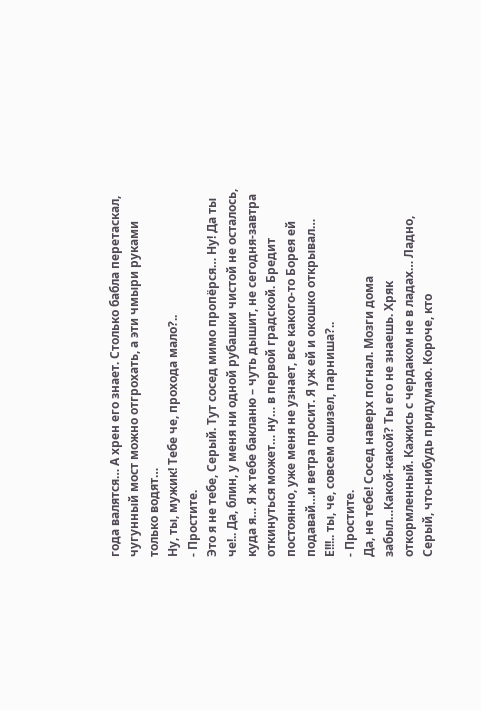года валятся… А хрен его знает. Столько бабла перетаскал, чугунный мост можно отгрохать, а эти чмыри руками только водят…
Ну, ты, мужик! Тебе че, прохода мало?..
- Простите.
Это я не тебе, Серый. Тут сосед мимо пропёрся… Ну! Да ты че!.. Да, блин, у меня ни одной рубашки чистой не осталось, куда я… Я ж тебе бакланю – чуть дышит, не сегодня-завтра откинуться может… ну… в первой градской. Бредит постоянно, уже меня не узнает, все какого-то Борея ей подавай…и ветра просит. Я уж ей и окошко открывал…
Е!!!.. ты, че, совсем ошизел, парниша?..
- Простите.
Да, не тебе! Сосед наверх погнал. Мозги дома забыл…Какой-какой? Ты его не знаешь. Хряк откормленный. Кажись с чердаком не в ладах… Ладно, Серый, что-нибудь придумаю. Короче, кто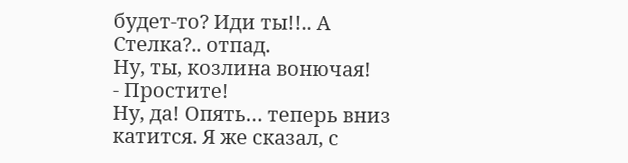будет-то? Иди ты!!.. А Стелка?.. отпад.
Ну, ты, козлина вонючая!
- Простите!
Ну, да! Опять… теперь вниз катится. Я же сказал, с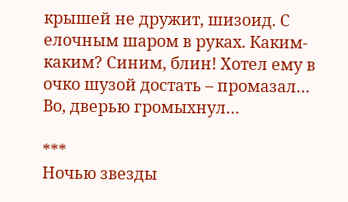крышей не дружит, шизоид. С елочным шаром в руках. Каким-каким? Синим, блин! Хотел ему в очко шузой достать – промазал… Во, дверью громыхнул…

***
Ночью звезды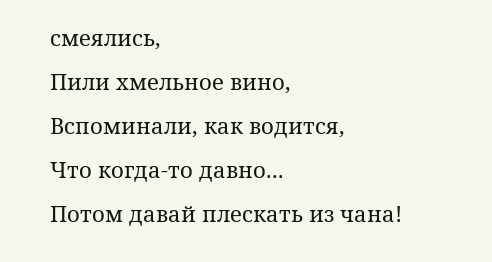смеялись,
Пили хмельное вино,
Вспоминали, как водится,
Что когда-то давно...
Потом давай плескать из чана!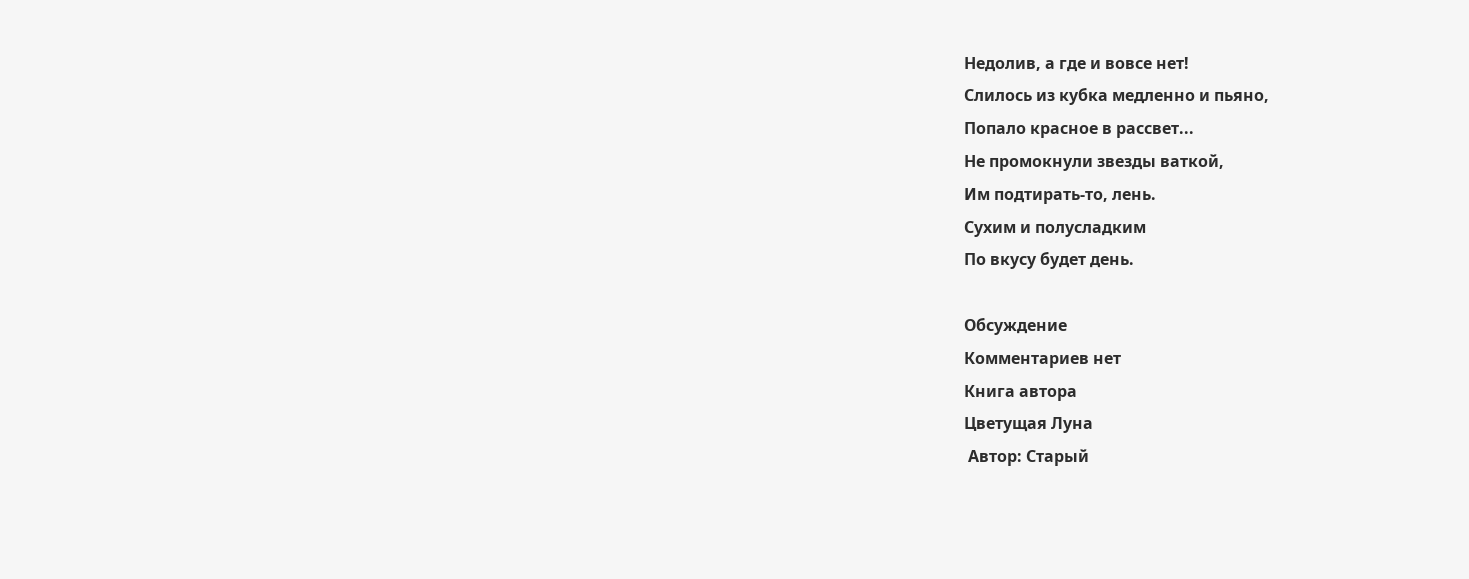Недолив, а где и вовсе нет!
Слилось из кубка медленно и пьяно,
Попало красное в рассвет...
Не промокнули звезды ваткой,
Им подтирать-то, лень.
Сухим и полусладким
По вкусу будет день.

Обсуждение
Комментариев нет
Книга автора
Цветущая Луна
 Автор: Старый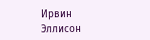Ирвин Эллисон